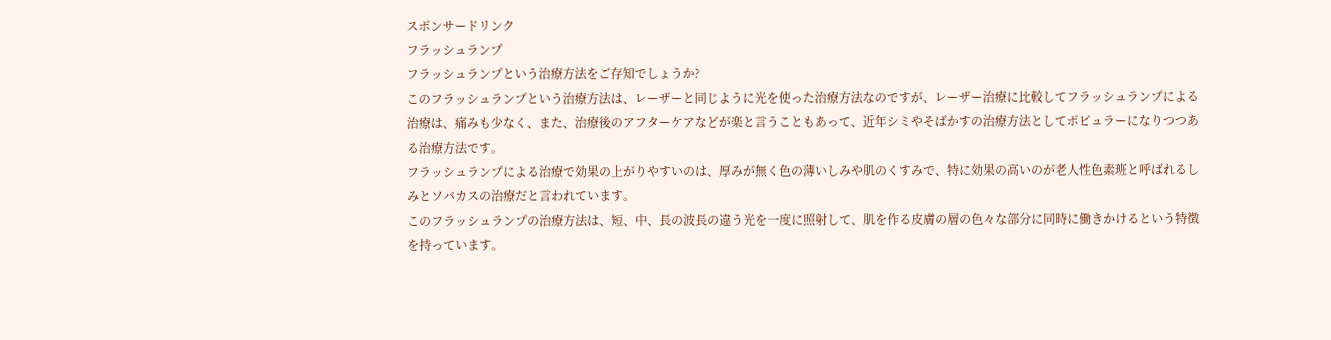スポンサードリンク
フラッシュランプ
フラッシュランプという治療方法をご存知でしょうか?
このフラッシュランプという治療方法は、レーザーと同じように光を使った治療方法なのですが、レーザー治療に比較してフラッシュランプによる治療は、痛みも少なく、また、治療後のアフターケアなどが楽と言うこともあって、近年シミやそばかすの治療方法としてポピュラーになりつつある治療方法です。
フラッシュランプによる治療で効果の上がりやすいのは、厚みが無く色の薄いしみや肌のくすみで、特に効果の高いのが老人性色素班と呼ばれるしみとソバカスの治療だと言われています。
このフラッシュランプの治療方法は、短、中、長の波長の違う光を一度に照射して、肌を作る皮膚の層の色々な部分に同時に働きかけるという特徴を持っています。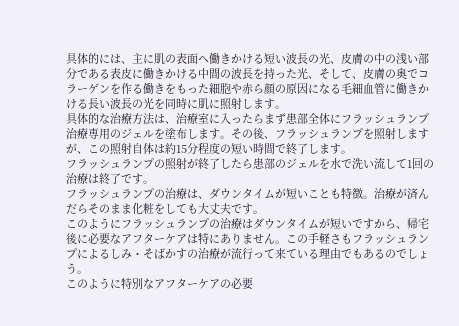具体的には、主に肌の表面へ働きかける短い波長の光、皮膚の中の浅い部分である表皮に働きかける中間の波長を持った光、そして、皮膚の奥でコラーゲンを作る働きをもった細胞や赤ら顔の原因になる毛細血管に働きかける長い波長の光を同時に肌に照射します。
具体的な治療方法は、治療室に入ったらまず患部全体にフラッシュランプ治療専用のジェルを塗布します。その後、フラッシュランプを照射しますが、この照射自体は約15分程度の短い時間で終了します。
フラッシュランプの照射が終了したら患部のジェルを水で洗い流して1回の治療は終了です。
フラッシュランプの治療は、ダウンタイムが短いことも特徴。治療が済んだらそのまま化粧をしても大丈夫です。
このようにフラッシュランプの治療はダウンタイムが短いですから、帰宅後に必要なアフターケアは特にありません。この手軽さもフラッシュランプによるしみ・そばかすの治療が流行って来ている理由でもあるのでしょう。
このように特別なアフターケアの必要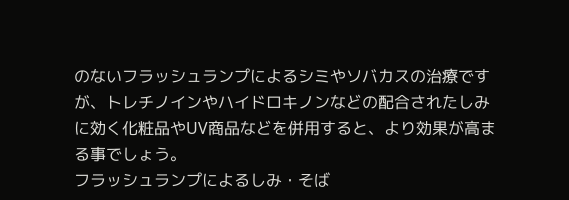のないフラッシュランプによるシミやソバカスの治療ですが、トレチノインやハイドロキノンなどの配合されたしみに効く化粧品やUV商品などを併用すると、より効果が高まる事でしょう。
フラッシュランプによるしみ・そば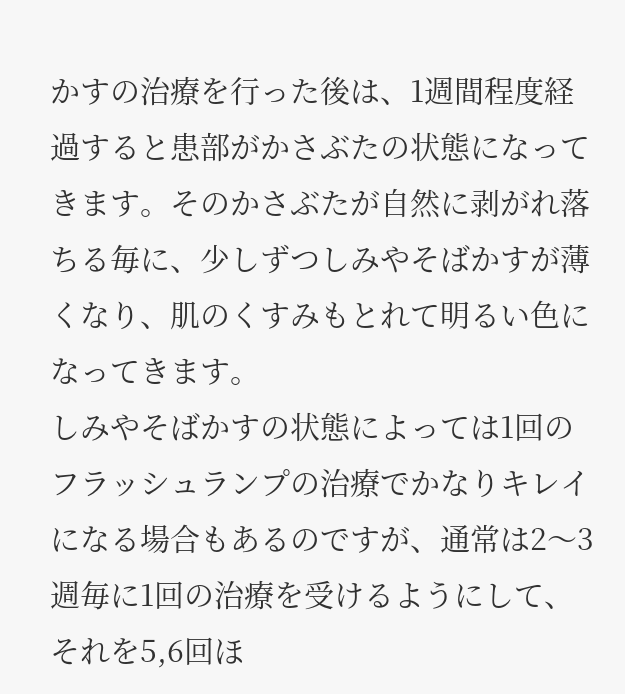かすの治療を行った後は、1週間程度経過すると患部がかさぶたの状態になってきます。そのかさぶたが自然に剥がれ落ちる毎に、少しずつしみやそばかすが薄くなり、肌のくすみもとれて明るい色になってきます。
しみやそばかすの状態によっては1回のフラッシュランプの治療でかなりキレイになる場合もあるのですが、通常は2〜3週毎に1回の治療を受けるようにして、それを5,6回ほ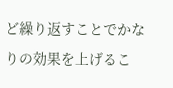ど繰り返すことでかなりの効果を上げるこ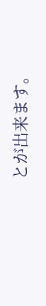とが出来ます。